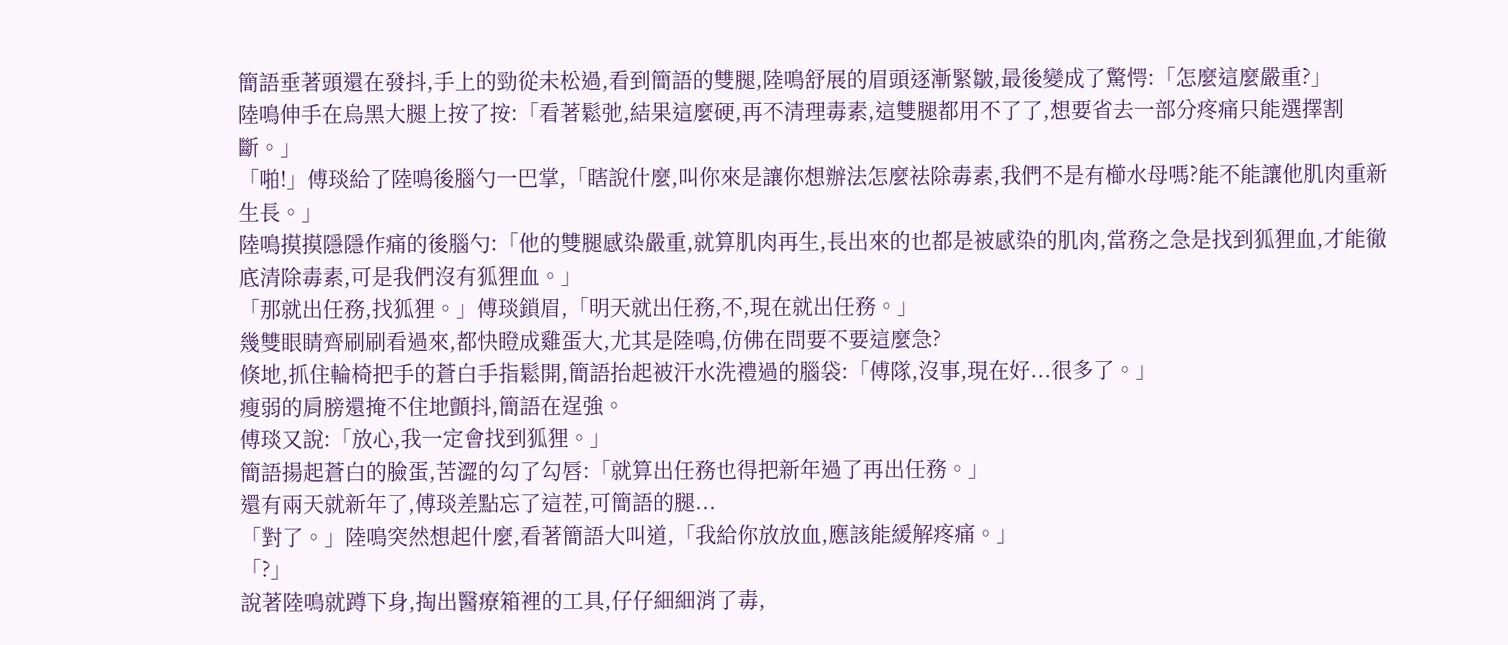簡語垂著頭還在發抖,手上的勁從未松過,看到簡語的雙腿,陸鳴舒展的眉頭逐漸緊皺,最後變成了驚愕:「怎麼這麼嚴重?」
陸鳴伸手在烏黑大腿上按了按:「看著鬆弛,結果這麼硬,再不清理毒素,這雙腿都用不了了,想要省去一部分疼痛只能選擇割斷。」
「啪!」傅琰給了陸鳴後腦勺一巴掌,「瞎說什麼,叫你來是讓你想辦法怎麼祛除毒素,我們不是有櫛水母嗎?能不能讓他肌肉重新生長。」
陸鳴摸摸隱隱作痛的後腦勺:「他的雙腿感染嚴重,就算肌肉再生,長出來的也都是被感染的肌肉,當務之急是找到狐狸血,才能徹底清除毒素,可是我們沒有狐狸血。」
「那就出任務,找狐狸。」傅琰鎖眉,「明天就出任務,不,現在就出任務。」
幾雙眼睛齊刷刷看過來,都快瞪成雞蛋大,尤其是陸鳴,仿佛在問要不要這麼急?
倏地,抓住輪椅把手的蒼白手指鬆開,簡語抬起被汗水洗禮過的腦袋:「傅隊,沒事,現在好...很多了。」
瘦弱的肩膀還掩不住地顫抖,簡語在逞強。
傅琰又說:「放心,我一定會找到狐狸。」
簡語揚起蒼白的臉蛋,苦澀的勾了勾唇:「就算出任務也得把新年過了再出任務。」
還有兩天就新年了,傅琰差點忘了這茬,可簡語的腿...
「對了。」陸鳴突然想起什麼,看著簡語大叫道,「我給你放放血,應該能緩解疼痛。」
「?」
說著陸鳴就蹲下身,掏出醫療箱裡的工具,仔仔細細消了毒,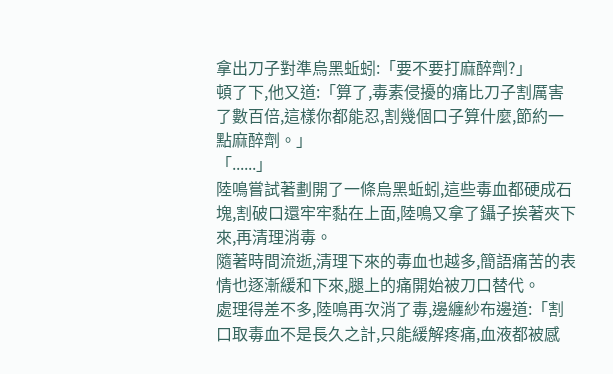拿出刀子對準烏黑蚯蚓:「要不要打麻醉劑?」
頓了下,他又道:「算了,毒素侵擾的痛比刀子割厲害了數百倍,這樣你都能忍,割幾個口子算什麼,節約一點麻醉劑。」
「......」
陸鳴嘗試著劃開了一條烏黑蚯蚓,這些毒血都硬成石塊,割破口還牢牢黏在上面,陸鳴又拿了鑷子挨著夾下來,再清理消毒。
隨著時間流逝,清理下來的毒血也越多,簡語痛苦的表情也逐漸緩和下來,腿上的痛開始被刀口替代。
處理得差不多,陸鳴再次消了毒,邊纏紗布邊道:「割口取毒血不是長久之計,只能緩解疼痛,血液都被感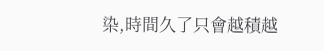染,時間久了只會越積越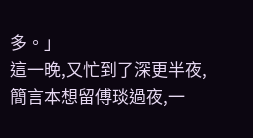多。」
這一晚,又忙到了深更半夜,簡言本想留傅琰過夜,一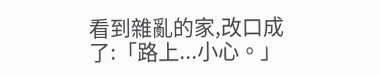看到雜亂的家,改口成了:「路上...小心。」